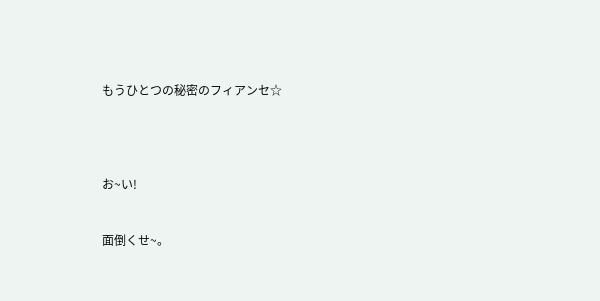もうひとつの秘密のフィアンセ☆




お~い!


面倒くせ~。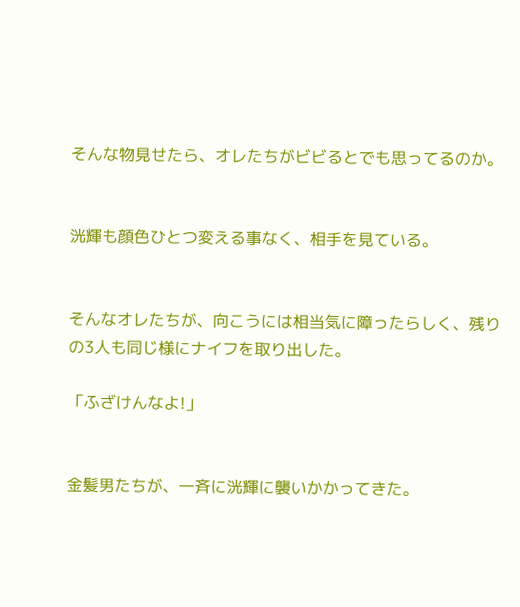そんな物見せたら、オレたちがビビるとでも思ってるのか。


洸輝も顔色ひとつ変える事なく、相手を見ている。


そんなオレたちが、向こうには相当気に障ったらしく、残りの3人も同じ様にナイフを取り出した。

「ふざけんなよ!」


金髪男たちが、一斉に洸輝に襲いかかってきた。